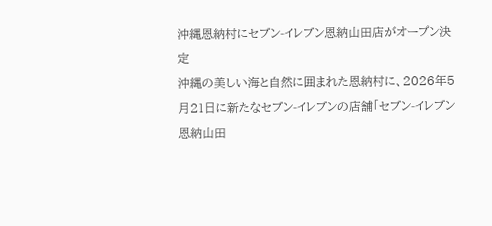沖縄恩納村にセブン-イレブン恩納山田店がオープン決定
沖縄の美しい海と自然に囲まれた恩納村に、2026年5月21日に新たなセブン-イレブンの店舗「セブン-イレブン恩納山田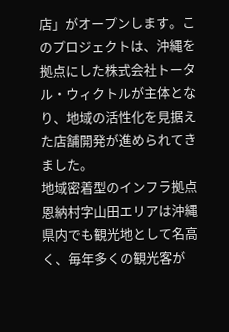店」がオープンします。このプロジェクトは、沖縄を拠点にした株式会社トータル・ウィクトルが主体となり、地域の活性化を見据えた店舗開発が進められてきました。
地域密着型のインフラ拠点
恩納村字山田エリアは沖縄県内でも観光地として名高く、毎年多くの観光客が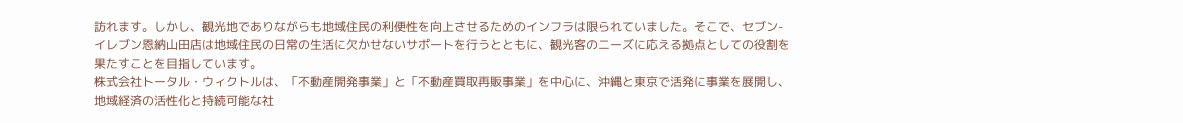訪れます。しかし、観光地でありながらも地域住民の利便性を向上させるためのインフラは限られていました。そこで、セブン-イレブン恩納山田店は地域住民の日常の生活に欠かせないサポートを行うとともに、観光客のニーズに応える拠点としての役割を果たすことを目指しています。
株式会社トータル・ウィクトルは、「不動産開発事業」と「不動産買取再販事業」を中心に、沖縄と東京で活発に事業を展開し、地域経済の活性化と持続可能な社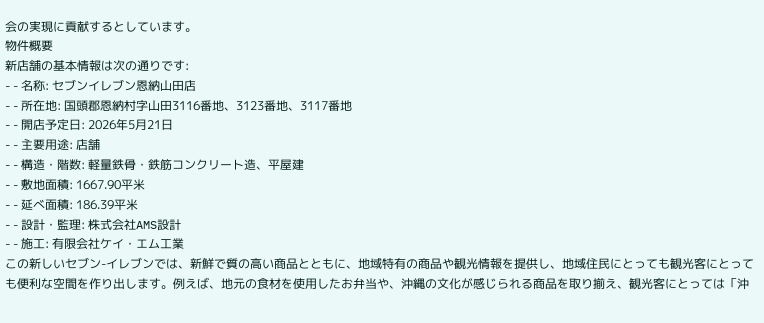会の実現に貢献するとしています。
物件概要
新店舗の基本情報は次の通りです:
- - 名称: セブンイレブン恩納山田店
- - 所在地: 国頭郡恩納村字山田3116番地、3123番地、3117番地
- - 開店予定日: 2026年5月21日
- - 主要用途: 店舗
- - 構造・階数: 軽量鉄骨・鉄筋コンクリート造、平屋建
- - 敷地面積: 1667.90平米
- - 延べ面積: 186.39平米
- - 設計・監理: 株式会社AMS設計
- - 施工: 有限会社ケイ・エム工業
この新しいセブン-イレブンでは、新鮮で質の高い商品とともに、地域特有の商品や観光情報を提供し、地域住民にとっても観光客にとっても便利な空間を作り出します。例えば、地元の食材を使用したお弁当や、沖縄の文化が感じられる商品を取り揃え、観光客にとっては「沖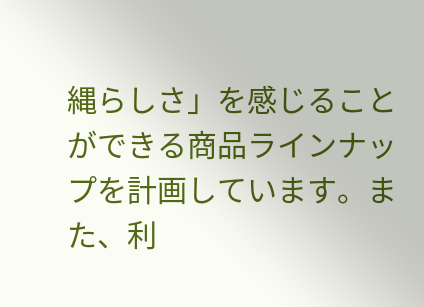縄らしさ」を感じることができる商品ラインナップを計画しています。また、利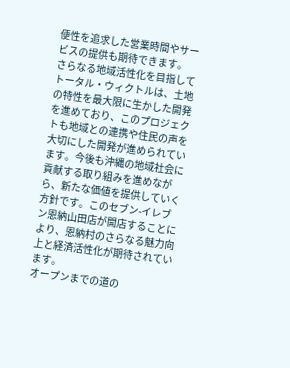便性を追求した営業時間やサービスの提供も期待できます。
さらなる地域活性化を目指して
トータル・ウィクトルは、土地の特性を最大限に生かした開発を進めており、このプロジェクトも地域との連携や住民の声を大切にした開発が進められています。今後も沖縄の地域社会に貢献する取り組みを進めながら、新たな価値を提供していく方針です。このセブン-イレブン恩納山田店が開店することにより、恩納村のさらなる魅力向上と経済活性化が期待されています。
オープンまでの道の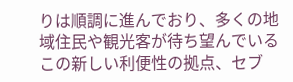りは順調に進んでおり、多くの地域住民や観光客が待ち望んでいるこの新しい利便性の拠点、セブ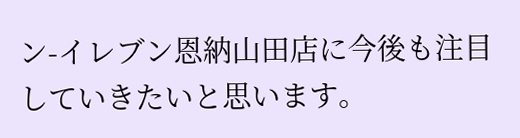ン-イレブン恩納山田店に今後も注目していきたいと思います。